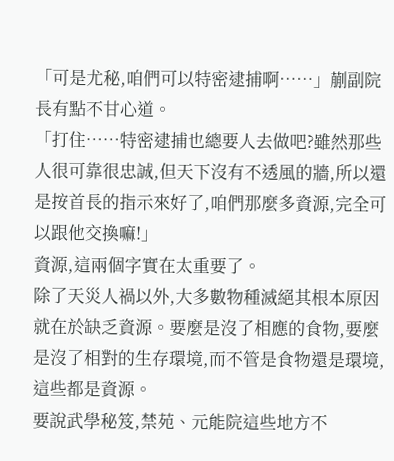「可是尤秘,咱們可以特密逮捕啊……」蒯副院長有點不甘心道。
「打住……特密逮捕也總要人去做吧?雖然那些人很可靠很忠誠,但天下沒有不透風的牆,所以還是按首長的指示來好了,咱們那麼多資源,完全可以跟他交換嘛!」
資源,這兩個字實在太重要了。
除了天災人禍以外,大多數物種滅絕其根本原因就在於缺乏資源。要麼是沒了相應的食物,要麼是沒了相對的生存環境,而不管是食物還是環境,這些都是資源。
要說武學秘笈,禁苑、元能院這些地方不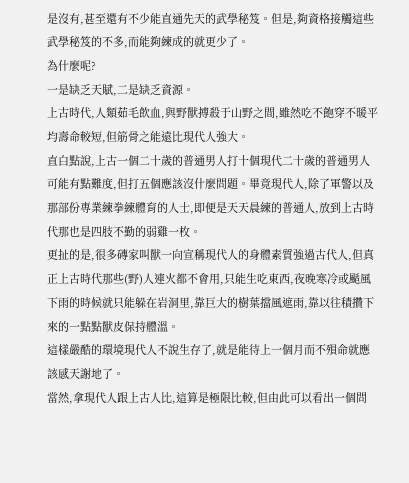是沒有,甚至還有不少能直通先天的武學秘笈。但是,夠資格接觸這些武學秘笈的不多,而能夠練成的就更少了。
為什麼呢?
一是缺乏天賦,二是缺乏資源。
上古時代,人類茹毛飲血,與野獸搏殺于山野之間,雖然吃不飽穿不暖平均壽命較短,但筋骨之能遠比現代人強大。
直白點說,上古一個二十歲的普通男人打十個現代二十歲的普通男人可能有點難度,但打五個應該沒什麼問題。畢竟現代人,除了軍警以及那部份專業練拳練體育的人士,即便是天天晨練的普通人,放到上古時代那也是四肢不勤的弱雞一枚。
更扯的是,很多磚家叫獸一向宣稱現代人的身體素質強過古代人,但真正上古時代那些(野)人連火都不會用,只能生吃東西,夜晚寒冷或颳風下雨的時候就只能躲在岩洞里,靠巨大的樹葉擋風遮雨,靠以往積攢下來的一點點獸皮保持體溫。
這樣嚴酷的環境現代人不說生存了,就是能待上一個月而不殞命就應該感天謝地了。
當然,拿現代人跟上古人比,這算是極限比較,但由此可以看出一個問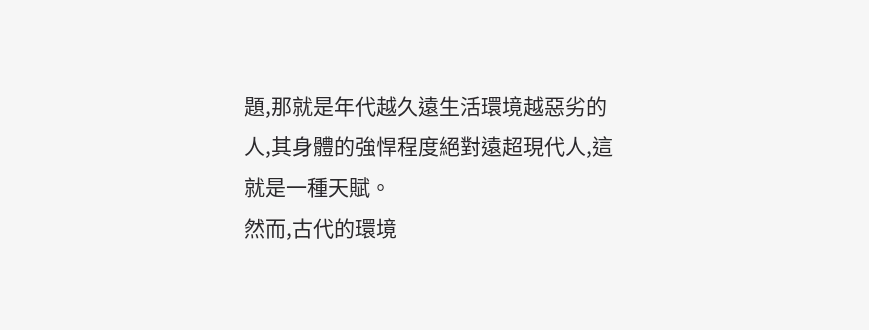題,那就是年代越久遠生活環境越惡劣的人,其身體的強悍程度絕對遠超現代人,這就是一種天賦。
然而,古代的環境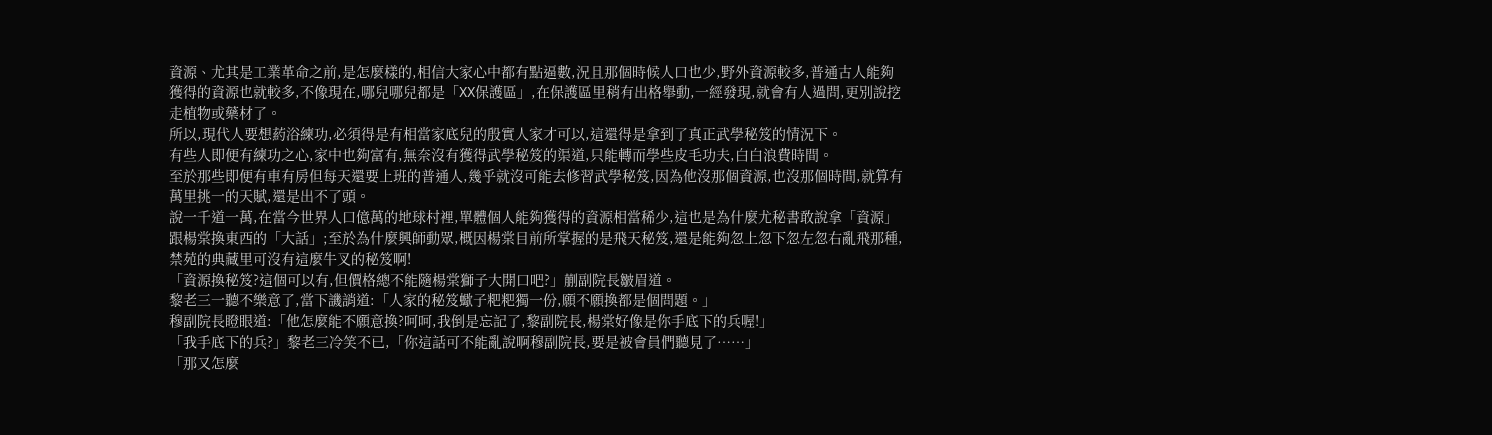資源、尤其是工業革命之前,是怎麼樣的,相信大家心中都有點逼數,況且那個時候人口也少,野外資源較多,普通古人能夠獲得的資源也就較多,不像現在,哪兒哪兒都是「XX保護區」,在保護區里稍有出格舉動,一經發現,就會有人過問,更別說挖走植物或藥材了。
所以,現代人要想葯浴練功,必須得是有相當家底兒的殷實人家才可以,這還得是拿到了真正武學秘笈的情況下。
有些人即便有練功之心,家中也夠富有,無奈沒有獲得武學秘笈的渠道,只能轉而學些皮毛功夫,白白浪費時間。
至於那些即便有車有房但每天還要上班的普通人,幾乎就沒可能去修習武學秘笈,因為他沒那個資源,也沒那個時間,就算有萬里挑一的天賦,還是出不了頭。
說一千道一萬,在當今世界人口億萬的地球村裡,單體個人能夠獲得的資源相當稀少,這也是為什麼尤秘書敢說拿「資源」跟楊棠換東西的「大話」;至於為什麼興師動眾,概因楊棠目前所掌握的是飛天秘笈,還是能夠忽上忽下忽左忽右亂飛那種,禁苑的典藏里可沒有這麼牛叉的秘笈啊!
「資源換秘笈?這個可以有,但價格總不能隨楊棠獅子大開口吧?」蒯副院長皺眉道。
黎老三一聽不樂意了,當下譏誚道:「人家的秘笈蠍子粑粑獨一份,願不願換都是個問題。」
穆副院長瞪眼道:「他怎麼能不願意換?呵呵,我倒是忘記了,黎副院長,楊棠好像是你手底下的兵喔!」
「我手底下的兵?」黎老三冷笑不已,「你這話可不能亂說啊穆副院長,要是被會員們聽見了……」
「那又怎麼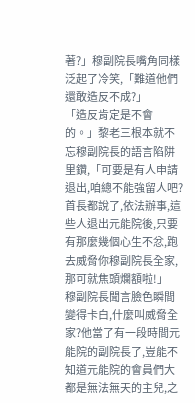著?」穆副院長嘴角同樣泛起了冷笑,「難道他們還敢造反不成?」
「造反肯定是不會的。」黎老三根本就不忘穆副院長的語言陷阱里鑽,「可要是有人申請退出,咱總不能強留人吧?首長都說了,依法辦事,這些人退出元能院後,只要有那麼幾個心生不忿,跑去威脅你穆副院長全家,那可就焦頭爛額啦!」
穆副院長聞言臉色瞬間變得卡白,什麼叫威脅全家?他當了有一段時間元能院的副院長了,豈能不知道元能院的會員們大都是無法無天的主兒,之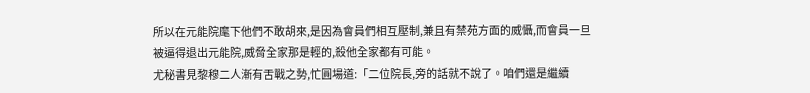所以在元能院麾下他們不敢胡來,是因為會員們相互壓制,兼且有禁苑方面的威懾,而會員一旦被逼得退出元能院,威脅全家那是輕的,殺他全家都有可能。
尤秘書見黎穆二人漸有舌戰之勢,忙圓場道:「二位院長,旁的話就不說了。咱們還是繼續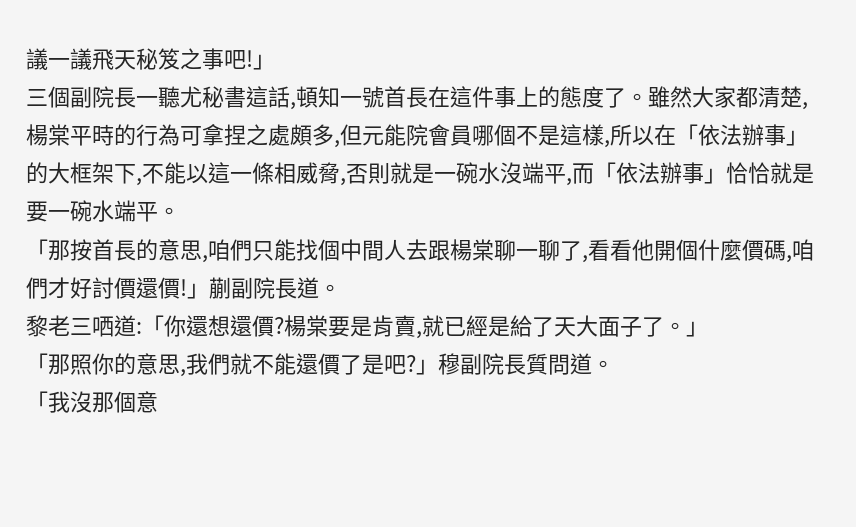議一議飛天秘笈之事吧!」
三個副院長一聽尤秘書這話,頓知一號首長在這件事上的態度了。雖然大家都清楚,楊棠平時的行為可拿捏之處頗多,但元能院會員哪個不是這樣,所以在「依法辦事」的大框架下,不能以這一條相威脅,否則就是一碗水沒端平,而「依法辦事」恰恰就是要一碗水端平。
「那按首長的意思,咱們只能找個中間人去跟楊棠聊一聊了,看看他開個什麼價碼,咱們才好討價還價!」蒯副院長道。
黎老三哂道:「你還想還價?楊棠要是肯賣,就已經是給了天大面子了。」
「那照你的意思,我們就不能還價了是吧?」穆副院長質問道。
「我沒那個意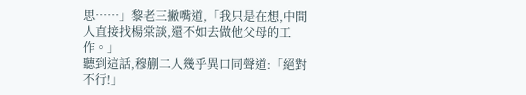思……」黎老三撇嘴道,「我只是在想,中間人直接找楊棠談,還不如去做他父母的工作。」
聽到這話,穆蒯二人幾乎異口同聲道:「絕對不行!」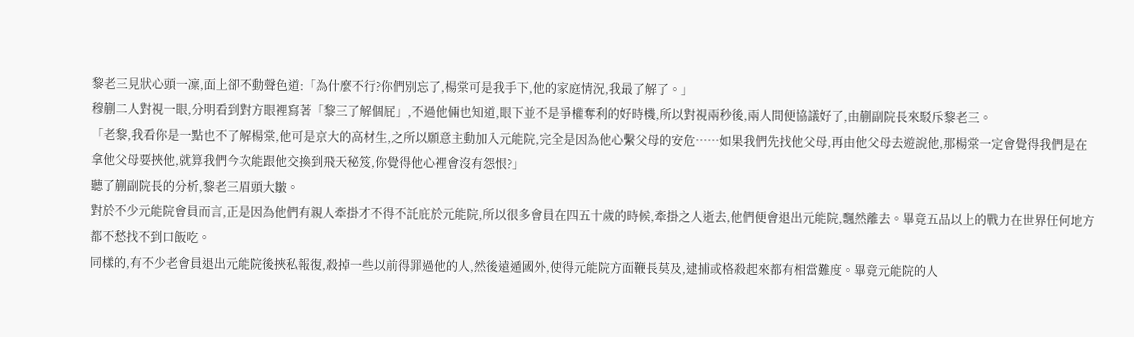黎老三見狀心頭一凜,面上卻不動聲色道:「為什麼不行?你們別忘了,楊棠可是我手下,他的家庭情況,我最了解了。」
穆蒯二人對視一眼,分明看到對方眼裡寫著「黎三了解個屁」,不過他倆也知道,眼下並不是爭權奪利的好時機,所以對視兩秒後,兩人間便協議好了,由蒯副院長來駁斥黎老三。
「老黎,我看你是一點也不了解楊棠,他可是京大的高材生,之所以願意主動加入元能院,完全是因為他心繫父母的安危……如果我們先找他父母,再由他父母去遊說他,那楊棠一定會覺得我們是在拿他父母要挾他,就算我們今次能跟他交換到飛天秘笈,你覺得他心裡會沒有怨恨?」
聽了蒯副院長的分析,黎老三眉頭大皺。
對於不少元能院會員而言,正是因為他們有親人牽掛才不得不託庇於元能院,所以很多會員在四五十歲的時候,牽掛之人逝去,他們便會退出元能院,飄然離去。畢竟五品以上的戰力在世界任何地方都不愁找不到口飯吃。
同樣的,有不少老會員退出元能院後挾私報復,殺掉一些以前得罪過他的人,然後遠遁國外,使得元能院方面鞭長莫及,逮捕或格殺起來都有相當難度。畢竟元能院的人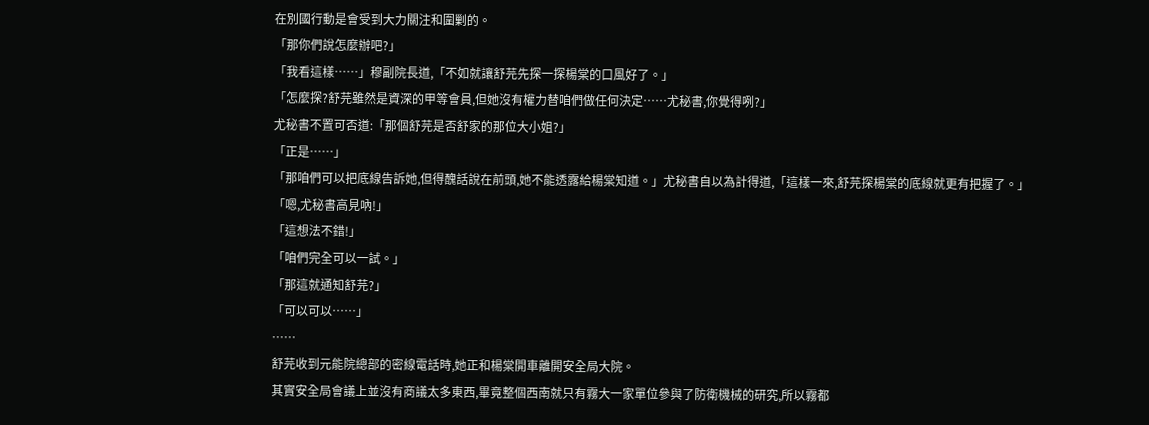在別國行動是會受到大力關注和圍剿的。
「那你們說怎麼辦吧?」
「我看這樣……」穆副院長道,「不如就讓舒芫先探一探楊棠的口風好了。」
「怎麼探?舒芫雖然是資深的甲等會員,但她沒有權力替咱們做任何決定……尤秘書,你覺得咧?」
尤秘書不置可否道:「那個舒芫是否舒家的那位大小姐?」
「正是……」
「那咱們可以把底線告訴她,但得醜話說在前頭,她不能透露給楊棠知道。」尤秘書自以為計得道,「這樣一來,舒芫探楊棠的底線就更有把握了。」
「嗯,尤秘書高見吶!」
「這想法不錯!」
「咱們完全可以一試。」
「那這就通知舒芫?」
「可以可以……」
……
舒芫收到元能院總部的密線電話時,她正和楊棠開車離開安全局大院。
其實安全局會議上並沒有商議太多東西,畢竟整個西南就只有霧大一家單位參與了防衛機械的研究,所以霧都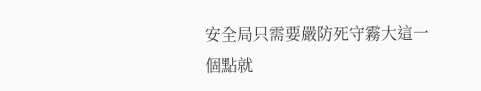安全局只需要嚴防死守霧大這一個點就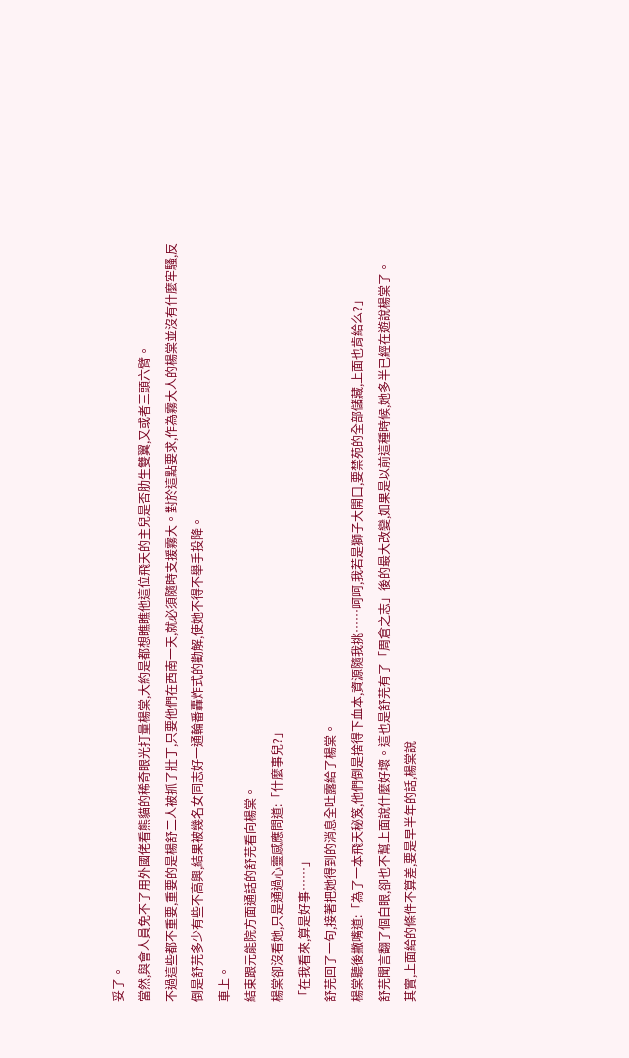妥了。
當然,與會人員免不了用外國佬看熊貓的稀奇眼光打量楊棠,大約是都想瞧瞧他這位飛天的主兒是否肋生雙翼,又或者三頭六臂。
不過這些都不重要,重要的是楊舒二人被抓了壯丁,只要他們在西南一天,就必須隨時支援霧大。對於這點要求,作為霧大人的楊棠並沒有什麼牢騷,反倒是舒芫多少有些不高興,結果被幾名女同志好一通輪番轟炸式的勸解,使她不得不舉手投降。
車上。
結束跟元能院方面通話的舒芫看向楊棠。
楊棠卻沒看她,只是通過心靈感應問道:「什麼事兒?」
「在我看來,算是好事……」
舒芫回了一句,接著把她得到的消息全吐露給了楊棠。
楊棠聽後撇嘴道:「為了一本飛天秘笈,他們倒是捨得下血本,資源隨我挑……呵呵,我若是獅子大開口,要禁苑的全部儲藏,上面也肯給么?」
舒芫聞言翻了個白眼,卻也不幫上面說什麼好壞。這也是舒芫有了「周倉之志」後的最大改變,如果是以前這種時候,她多半已經在遊說楊棠了。
其實,上面給的條件不算差,要是早半年的話,楊棠說